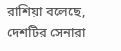রাশিয়া বলেছে, দেশটির সেনারা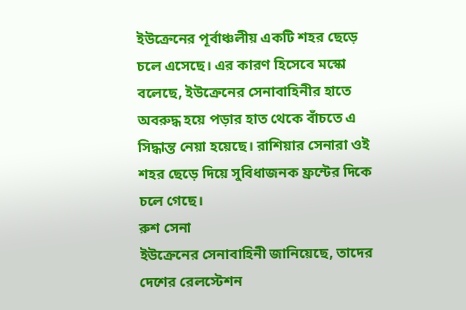ইউক্রেনের পূর্বাঞ্চলীয় একটি শহর ছেড়ে চলে এসেছে। এর কারণ হিসেবে মস্কো বলেছে, ইউক্রেনের সেনাবাহিনীর হাতে অবরুদ্ধ হয়ে পড়ার হাত থেকে বাঁচতে এ সিদ্ধান্ত নেয়া হয়েছে। রাশিয়ার সেনারা ওই শহর ছেড়ে দিয়ে সুবিধাজনক ফ্রন্টের দিকে চলে গেছে।
রুশ সেনা
ইউক্রেনের সেনাবাহিনী জানিয়েছে, তাদের দেশের রেলস্টেশন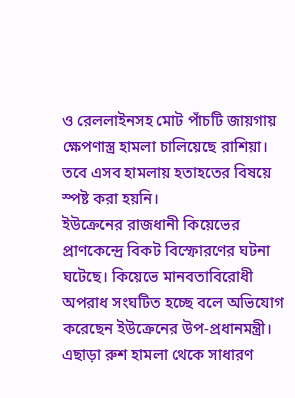ও রেললাইনসহ মোট পাঁচটি জায়গায় ক্ষেপণাস্ত্র হামলা চালিয়েছে রাশিয়া। তবে এসব হামলায় হতাহতের বিষয়ে স্পষ্ট করা হয়নি।
ইউক্রেনের রাজধানী কিয়েভের প্রাণকেন্দ্রে বিকট বিস্ফোরণের ঘটনা ঘটেছে। কিয়েভে মানবতাবিরোধী অপরাধ সংঘটিত হচ্ছে বলে অভিযোগ করেছেন ইউক্রেনের উপ-প্রধানমন্ত্রী। এছাড়া রুশ হামলা থেকে সাধারণ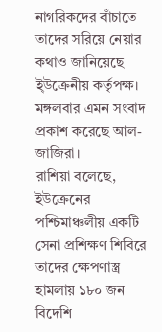নাগরিকদের বাঁচাতে তাদের সরিয়ে নেয়ার কথাও জানিয়েছে ই্উক্রেনীয় কর্তৃপক্ষ। মঙ্গলবার এমন সংবাদ প্রকাশ করেছে আল-জাজিরা।
রাশিয়া বলেছে, ইউক্রেনের পশ্চিমাঞ্চলীয় একটি সেনা প্রশিক্ষণ শিবিরে তাদের ক্ষেপণাস্ত্র হামলায় ১৮০ জন বিদেশি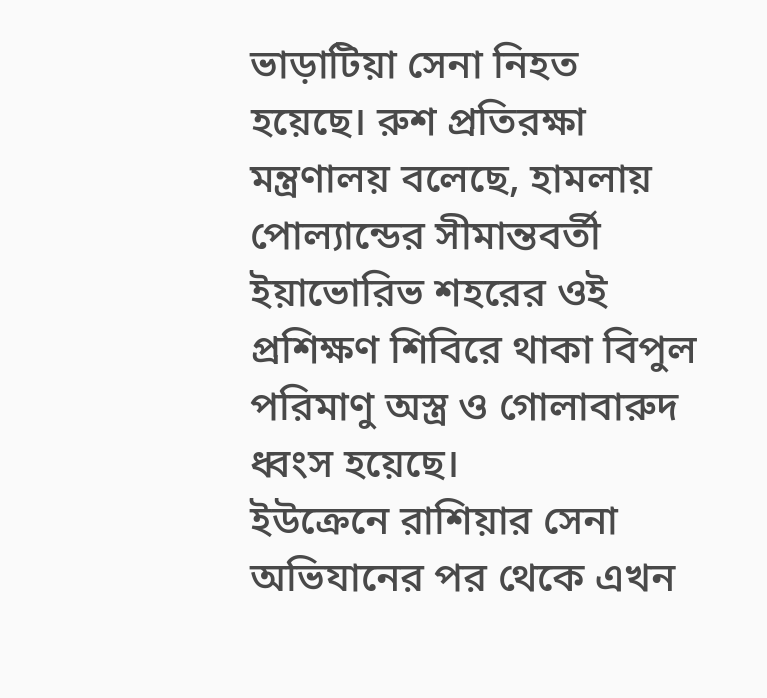ভাড়াটিয়া সেনা নিহত হয়েছে। রুশ প্রতিরক্ষা মন্ত্রণালয় বলেছে, হামলায় পোল্যান্ডের সীমান্তবর্তী ইয়াভোরিভ শহরের ওই প্রশিক্ষণ শিবিরে থাকা বিপুল পরিমাণু অস্ত্র ও গোলাবারুদ ধ্বংস হয়েছে।
ইউক্রেনে রাশিয়ার সেনা অভিযানের পর থেকে এখন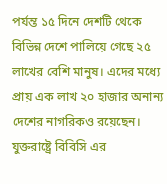পর্যন্ত ১৫ দিনে দেশটি থেকে বিভিন্ন দেশে পালিয়ে গেছে ২৫ লাখের বেশি মানুষ। এদের মধ্যে প্রায় এক লাখ ২০ হাজার অনান্য দেশের নাগরিকও রয়েছেন।
যুক্তরাষ্ট্রে বিবিসি এর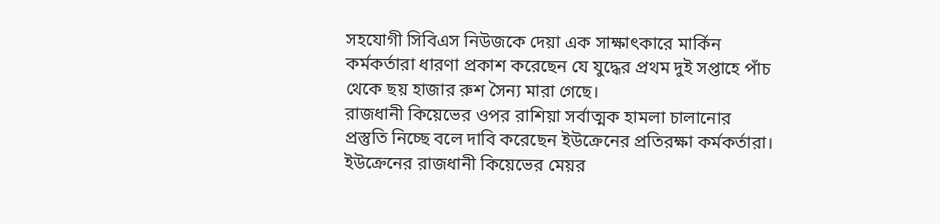সহযোগী সিবিএস নিউজকে দেয়া এক সাক্ষাৎকারে মার্কিন কর্মকর্তারা ধারণা প্রকাশ করেছেন যে যুদ্ধের প্রথম দুই সপ্তাহে পাঁচ থেকে ছয় হাজার রুশ সৈন্য মারা গেছে।
রাজধানী কিয়েভের ওপর রাশিয়া সর্বাত্মক হামলা চালানোর প্রস্তুতি নিচ্ছে বলে দাবি করেছেন ইউক্রেনের প্রতিরক্ষা কর্মকর্তারা।
ইউক্রেনের রাজধানী কিয়েভের মেয়র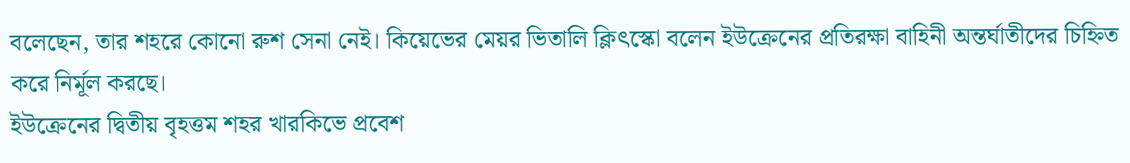বলেছেন, তার শহরে কোনো রুশ সেনা নেই। কিয়েভের মেয়র ভিতালি ক্লিৎস্কো বলেন ইউক্রেনের প্রতিরক্ষা বাহিনী অন্তর্ঘাতীদের চিহ্নিত করে নির্মূল করছে।
ইউক্রেনের দ্বিতীয় বৃহত্তম শহর খারকিভে প্রবেশ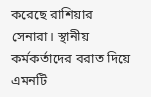করেছে রাশিয়ার সেনারা। স্থানীয় কর্মকর্তাদের বরাত দিয়ে এমনটি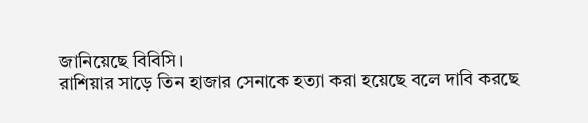জানিয়েছে বিবিসি।
রাশিয়ার সাড়ে তিন হাজার সেনাকে হত্যা করা হয়েছে বলে দাবি করছে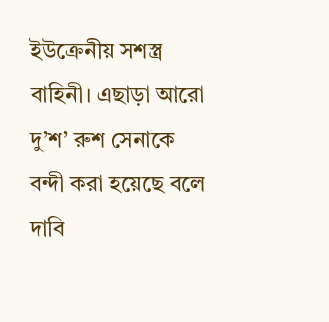ইউক্রেনীয় সশস্ত্র বাহিনী। এছাড়া আরো দু’শ’ রুশ সেনাকে বন্দী করা হয়েছে বলে দাবি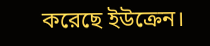করেছে ইউক্রেন।